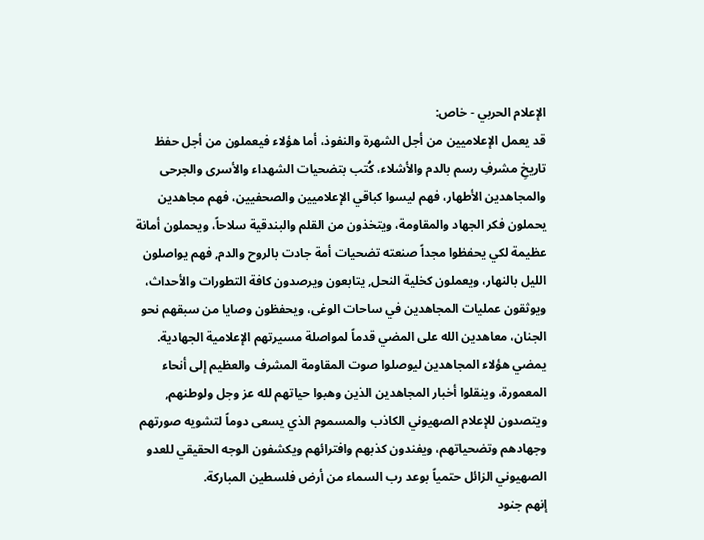الإعلام الحربي - خاص:
قد يعمل الإعلاميين من أجل الشهرة والنفوذ، أما هؤلاء فيعملون من أجل حفظ تاريخِ مشرفِ رسم بالدم والأشلاء، كُتب بتضحيات الشهداء والأسرى والجرحى والمجاهدين الأطهار، فهم ليسوا كباقي الإعلاميين والصحفيين، فهم مجاهدين يحملون فكر الجهاد والمقاومة، ويتخذون من القلم والبندقية سلاحاً، ويحملون أمانة عظيمة لكي يحفظوا مجداً صنعته تضحيات أمة جادت بالروح والدم, فهم يواصلون الليل بالنهار، ويعملون كخلية النحل, يتابعون ويرصدون كافة التطورات والأحداث، ويوثقون عمليات المجاهدين في ساحات الوغى، ويحفظون وصايا من سبقهم نحو الجنان، معاهدين الله على المضي قدماً لمواصلة مسيرتهم الإعلامية الجهادية.
يمضي هؤلاء المجاهدين ليوصلوا صوت المقاومة المشرف والعظيم إلى أنحاء المعمورة، وينقلوا أخبار المجاهدين الذين وهبوا حياتهم لله عز وجل ولوطنهم, ويتصدون للإعلام الصهيوني الكاذب والمسموم الذي يسعى دوماً لتشويه صورتهم وجهادهم وتضحياتهم، ويفندون كذبهم وافترائهم ويكشفون الوجه الحقيقي للعدو الصهيوني الزائل حتمياً بوعد رب السماء من أرض فلسطين المباركة.
إنهم جنود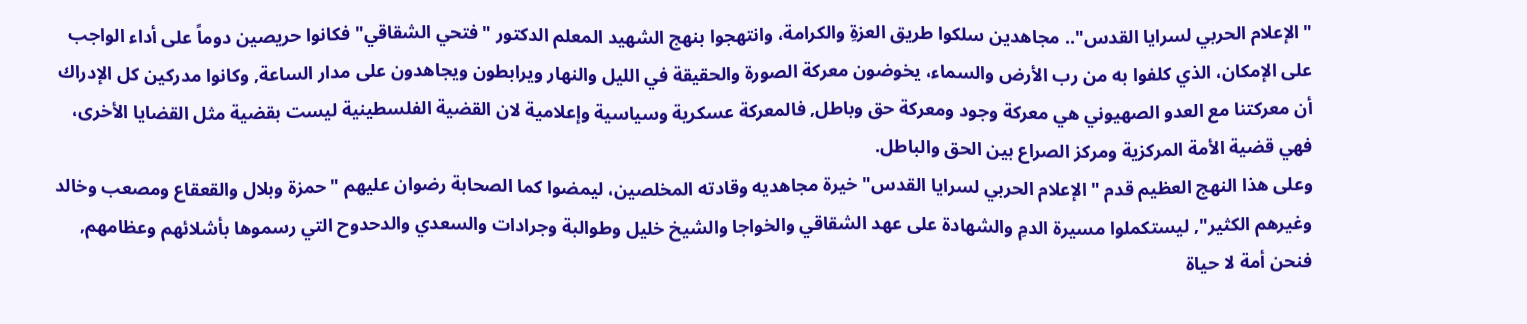"الإعلام الحربي لسرايا القدس".. مجاهدين سلكوا طريق العزةِ والكرامة، وانتهجوا بنهج الشهيد المعلم الدكتور "فتحي الشقاقي" فكانوا حريصين دوماً على أداء الواجب على الإمكان، الذي كلفوا به من رب الأرض والسماء، يخوضون معركة الصورة والحقيقة في الليل والنهار ويرابطون ويجاهدون على مدار الساعة, وكانوا مدركين كل الإدراك أن معركتنا مع العدو الصهيوني هي معركة وجود ومعركة حق وباطل, فالمعركة عسكرية وسياسية وإعلامية لان القضية الفلسطينية ليست بقضية مثل القضايا الأخرى، فهي قضية الأمة المركزية ومركز الصراع بين الحق والباطل.
وعلى هذا النهج العظيم قدم "الإعلام الحربي لسرايا القدس" خيرة مجاهديه وقادته المخلصين، ليمضوا كما الصحابة رضوان عليهم "حمزة وبلال والقعقاع ومصعب وخالد وغيرهم الكثير", ليستكملوا مسيرة الدمِ والشهادة على عهد الشقاقي والخواجا والشيخ خليل وطوالبة وجرادات والسعدي والدحدوح التي رسموها بأشلائهم وعظامهم, فنحن أمة لا حياة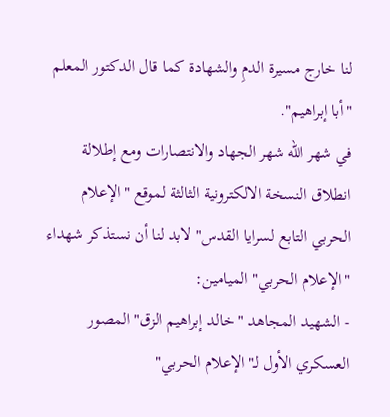لنا خارج مسيرة الدمِ والشهادة كما قال الدكتور المعلم "أبا إبراهيم".
في شهر الله شهر الجهاد والانتصارات ومع إطلالة انطلاق النسخة الالكترونية الثالثة لموقع "الإعلام الحربي التابع لسرايا القدس" لابد لنا أن نستذكر شهداء "الإعلام الحربي" الميامين:
- الشهيد المجاهد "خالد إبراهيم الزق" المصور العسكري الأول لـ"الإعلام الحربي"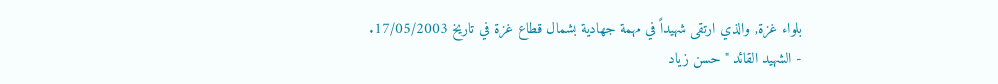بلواء غزة, والذي ارتقى شهيداً في مهمة جهادية بشمال قطاع غزة في تاريخ 17/05/2003.
- الشهيد القائد "حسن زياد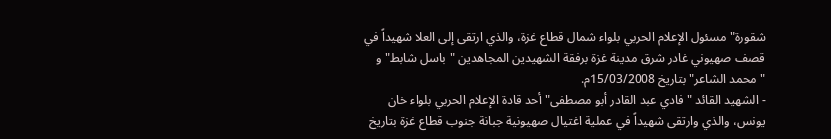شقورة" مسئول الإعلام الحربي بلواء شمال قطاع غزة، والذي ارتقى إلى العلا شهيداً في قصف صهيوني غادر شرق مدينة غزة برفقة الشهيدين المجاهدين "باسل شابط" و "محمد الشاعر" بتاريخ 15/03/2008م.
- الشهيد القائد "فادي عبد القادر أبو مصطفى" أحد قادة الإعلام الحربي بلواء خان يونس، والذي وارتقى شهيداً في عملية اغتيال صهيونية جبانة جنوب قطاع غزة بتاريخ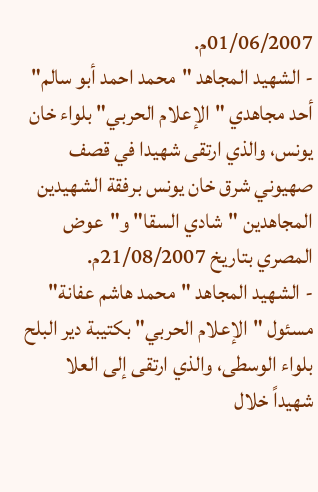01/06/2007م.
- الشهيد المجاهد "محمد احمد أبو سالم" أحد مجاهدي "الإعلام الحربي" بلواء خان يونس، والذي ارتقى شهيدا في قصف صهيوني شرق خان يونس برفقة الشهيدين المجاهدين "شادي السقا" و"عوض المصري بتاريخ 21/08/2007م.
- الشهيد المجاهد "محمد هاشم عفانة" مسئول "الإعلام الحربي" بكتيبة دير البلح بلواء الوسطى، والذي ارتقى إلى العلا شهيداً خلال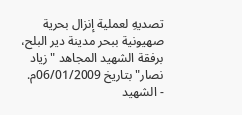تصديهِ لعملية إنزال بحرية صهيونية ببحر مدينة دير البلح، برفقة الشهيد المجاهد "زياد نصار" بتاريخ 06/01/2009م.
- الشهيد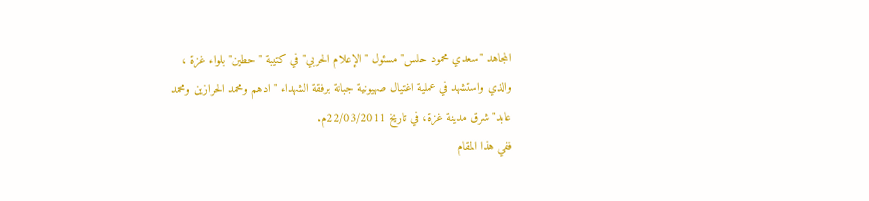المجاهد "سعدي محمود حلس" مسئول "الإعلام الحربي" في كتيبة "حطين" بلواء غزة ، والذي واستشهد في عملية اغتيال صهيونية جبانة برفقة الشهداء "ادهم ومحمد الحرازين ومحمد عابد" شرق مدينة غزة، في تاريخ 22/03/2011م.
ففي هذا المقام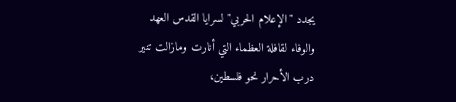يجدد "الإعلام الحربي" لسرايا القدس العهد والوفاء لقافلة العظماء التي أنارت ومازالت تنير درب الأحرار نحو فلسطين،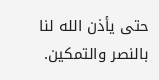حتى يأذن الله لنا بالنصر والتمكين.